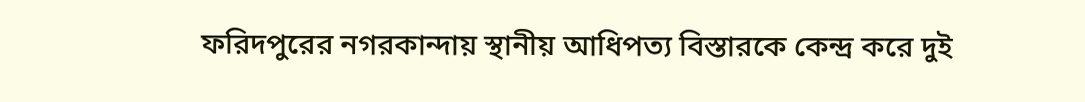ফরিদপুরের নগরকান্দায় স্থানীয় আধিপত্য বিস্তারকে কেন্দ্র করে দুই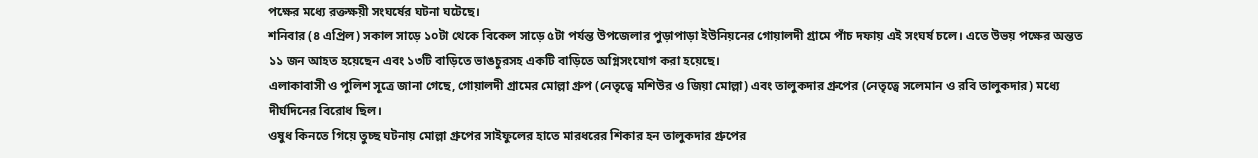পক্ষের মধ্যে রক্তক্ষয়ী সংঘর্ষের ঘটনা ঘটেছে।
শনিবার (৪ এপ্রিল) সকাল সাড়ে ১০টা থেকে বিকেল সাড়ে ৫টা পর্যন্ত উপজেলার পুড়াপাড়া ইউনিয়নের গোয়ালদী গ্রামে পাঁচ দফায় এই সংঘর্ষ চলে। এতে উভয় পক্ষের অন্তত ১১ জন আহত হয়েছেন এবং ১৩টি বাড়িতে ভাঙচুরসহ একটি বাড়িতে অগ্নিসংযোগ করা হয়েছে।
এলাকাবাসী ও পুলিশ সূত্রে জানা গেছে, গোয়ালদী গ্রামের মোল্লা গ্রুপ (নেতৃত্বে মশিউর ও জিয়া মোল্লা) এবং তালুকদার গ্রুপের (নেতৃত্বে সলেমান ও রবি তালুকদার) মধ্যে দীর্ঘদিনের বিরোধ ছিল।
ওষুধ কিনতে গিয়ে তুচ্ছ ঘটনায় মোল্লা গ্রুপের সাইফুলের হাতে মারধরের শিকার হন তালুকদার গ্রুপের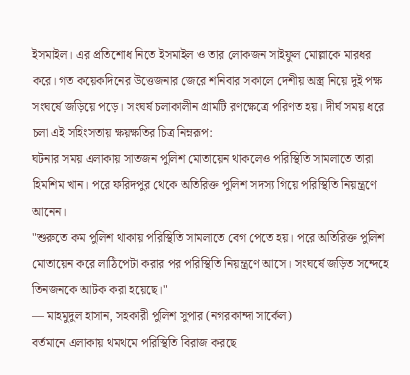ইসমাইল। এর প্রতিশোধ নিতে ইসমাইল ও তার লোকজন সাইফুল মোল্লাকে মারধর করে। গত কয়েকদিনের উত্তেজনার জেরে শনিবার সকালে দেশীয় অস্ত্র নিয়ে দুই পক্ষ সংঘর্ষে জড়িয়ে পড়ে। সংঘর্ষ চলাকালীন গ্রামটি রণক্ষেত্রে পরিণত হয়। দীর্ঘ সময় ধরে চলা এই সহিংসতায় ক্ষয়ক্ষতির চিত্র নিম্নরূপ:
ঘটনার সময় এলাকায় সাতজন পুলিশ মোতায়েন থাকলেও পরিস্থিতি সামলাতে তারা হিমশিম খান। পরে ফরিদপুর থেকে অতিরিক্ত পুলিশ সদস্য গিয়ে পরিস্থিতি নিয়ন্ত্রণে আনেন।
"শুরুতে কম পুলিশ থাকায় পরিস্থিতি সামলাতে বেগ পেতে হয়। পরে অতিরিক্ত পুলিশ মোতায়েন করে লাঠিপেটা করার পর পরিস্থিতি নিয়ন্ত্রণে আসে। সংঘর্ষে জড়িত সন্দেহে তিনজনকে আটক করা হয়েছে।"
— মাহমুদুল হাসান, সহকারী পুলিশ সুপার (নগরকান্দা সার্কেল)
বর্তমানে এলাকায় থমথমে পরিস্থিতি বিরাজ করছে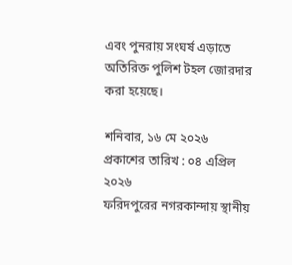এবং পুনরায় সংঘর্ষ এড়াতে অতিরিক্ত পুলিশ টহল জোরদার করা হয়েছে।

শনিবার, ১৬ মে ২০২৬
প্রকাশের তারিখ : ০৪ এপ্রিল ২০২৬
ফরিদপুরের নগরকান্দায় স্থানীয়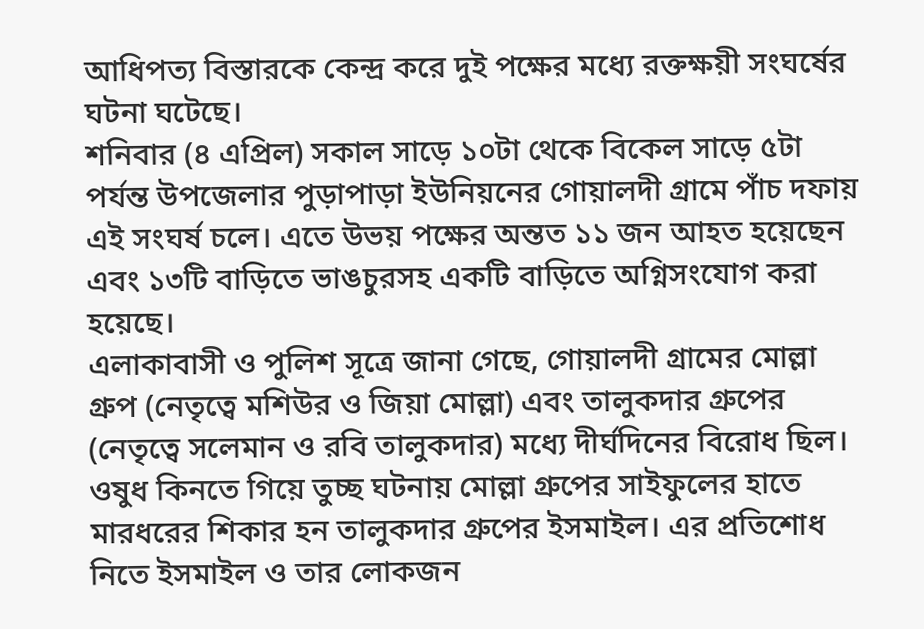আধিপত্য বিস্তারকে কেন্দ্র করে দুই পক্ষের মধ্যে রক্তক্ষয়ী সংঘর্ষের ঘটনা ঘটেছে।
শনিবার (৪ এপ্রিল) সকাল সাড়ে ১০টা থেকে বিকেল সাড়ে ৫টা পর্যন্ত উপজেলার পুড়াপাড়া ইউনিয়নের গোয়ালদী গ্রামে পাঁচ দফায় এই সংঘর্ষ চলে। এতে উভয় পক্ষের অন্তত ১১ জন আহত হয়েছেন এবং ১৩টি বাড়িতে ভাঙচুরসহ একটি বাড়িতে অগ্নিসংযোগ করা হয়েছে।
এলাকাবাসী ও পুলিশ সূত্রে জানা গেছে, গোয়ালদী গ্রামের মোল্লা গ্রুপ (নেতৃত্বে মশিউর ও জিয়া মোল্লা) এবং তালুকদার গ্রুপের (নেতৃত্বে সলেমান ও রবি তালুকদার) মধ্যে দীর্ঘদিনের বিরোধ ছিল।
ওষুধ কিনতে গিয়ে তুচ্ছ ঘটনায় মোল্লা গ্রুপের সাইফুলের হাতে মারধরের শিকার হন তালুকদার গ্রুপের ইসমাইল। এর প্রতিশোধ নিতে ইসমাইল ও তার লোকজন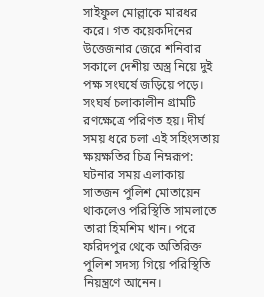সাইফুল মোল্লাকে মারধর করে। গত কয়েকদিনের উত্তেজনার জেরে শনিবার সকালে দেশীয় অস্ত্র নিয়ে দুই পক্ষ সংঘর্ষে জড়িয়ে পড়ে। সংঘর্ষ চলাকালীন গ্রামটি রণক্ষেত্রে পরিণত হয়। দীর্ঘ সময় ধরে চলা এই সহিংসতায় ক্ষয়ক্ষতির চিত্র নিম্নরূপ:
ঘটনার সময় এলাকায় সাতজন পুলিশ মোতায়েন থাকলেও পরিস্থিতি সামলাতে তারা হিমশিম খান। পরে ফরিদপুর থেকে অতিরিক্ত পুলিশ সদস্য গিয়ে পরিস্থিতি নিয়ন্ত্রণে আনেন।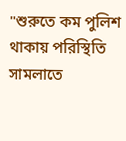"শুরুতে কম পুলিশ থাকায় পরিস্থিতি সামলাতে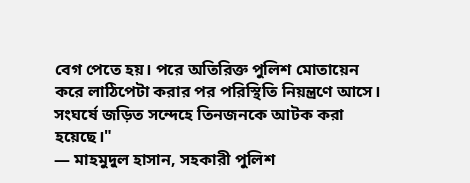বেগ পেতে হয়। পরে অতিরিক্ত পুলিশ মোতায়েন করে লাঠিপেটা করার পর পরিস্থিতি নিয়ন্ত্রণে আসে। সংঘর্ষে জড়িত সন্দেহে তিনজনকে আটক করা হয়েছে।"
— মাহমুদুল হাসান, সহকারী পুলিশ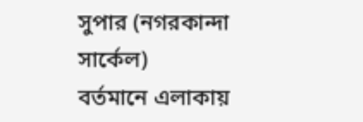সুপার (নগরকান্দা সার্কেল)
বর্তমানে এলাকায়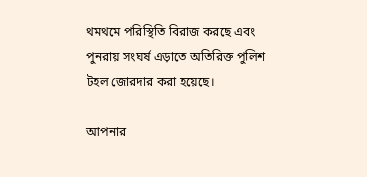থমথমে পরিস্থিতি বিরাজ করছে এবং পুনরায় সংঘর্ষ এড়াতে অতিরিক্ত পুলিশ টহল জোরদার করা হয়েছে।

আপনার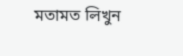মতামত লিখুন